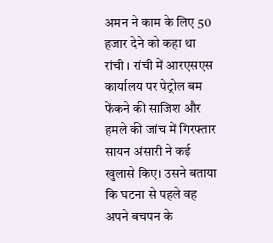अमन ने काम के लिए 50 हजार देने को कहा था
रांची । रांची में आरएसएस कार्यालय पर पेट्रोल बम फेंकने की साजिश और हमले की जांच में गिरफ्तार सायन अंसारी ने कई खुलासे किए। उसने बताया कि घटना से पहले वह अपने बचपन के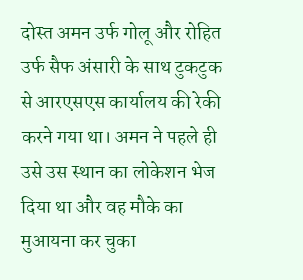दोस्त अमन उर्फ गोलू और रोहित उर्फ सैफ अंसारी के साथ टुकटुक से आरएसएस कार्यालय की रेकी करने गया था। अमन ने पहले ही उसे उस स्थान का लोकेशन भेज दिया था और वह मौके का मुआयना कर चुका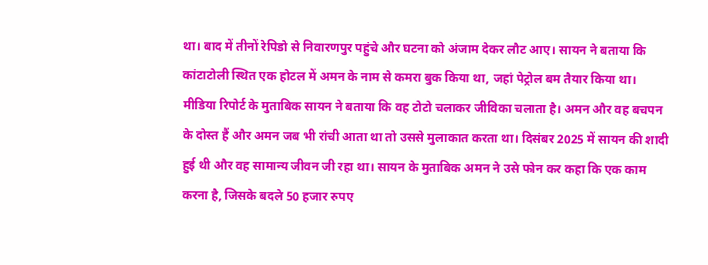था। बाद में तीनों रेपिडो से निवारणपुर पहुंचे और घटना को अंजाम देकर लौट आए। सायन ने बताया कि कांटाटोली स्थित एक होटल में अमन के नाम से कमरा बुक किया था, जहां पेट्रोल बम तैयार किया था।
मीडिया रिपोर्ट के मुताबिक सायन ने बताया कि वह टोटो चलाकर जीविका चलाता है। अमन और वह बचपन के दोस्त हैं और अमन जब भी रांची आता था तो उससे मुलाकात करता था। दिसंबर 2025 में सायन की शादी हुई थी और वह सामान्य जीवन जी रहा था। सायन के मुताबिक अमन ने उसे फोन कर कहा कि एक काम करना है, जिसके बदले 50 हजार रुपए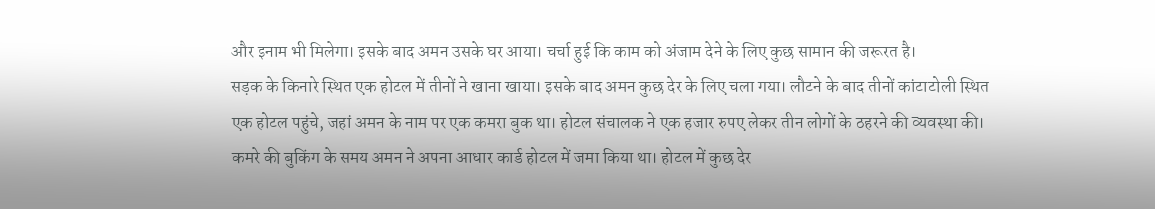और इनाम भी मिलेगा। इसके बाद अमन उसके घर आया। चर्चा हुई कि काम को अंजाम देने के लिए कुछ सामान की जरूरत है।
सड़क के किनारे स्थित एक होटल में तीनों ने खाना खाया। इसके बाद अमन कुछ देर के लिए चला गया। लौटने के बाद तीनों कांटाटोली स्थित एक होटल पहुंचे, जहां अमन के नाम पर एक कमरा बुक था। होटल संचालक ने एक हजार रुपए लेकर तीन लोगों के ठहरने की व्यवस्था की। कमरे की बुकिंग के समय अमन ने अपना आधार कार्ड होटल में जमा किया था। होटल में कुछ देर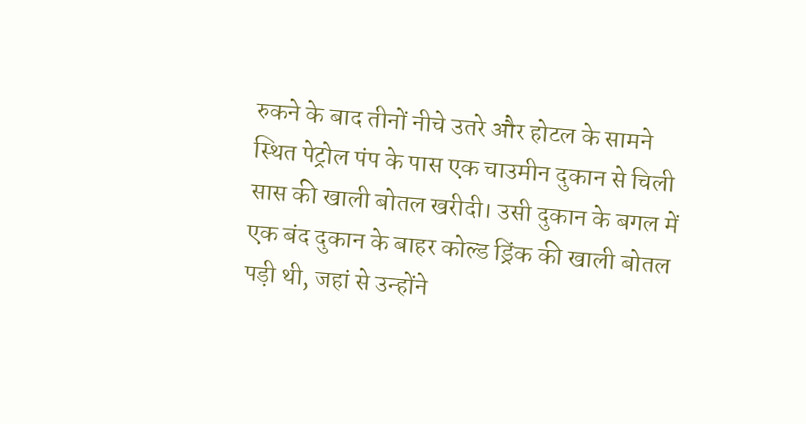रुकने के बाद तीनों नीचे उतरे और होटल के सामने स्थित पेट्रोल पंप के पास एक चाउमीन दुकान से चिली सास की खाली बोतल खरीदी। उसी दुकान के बगल में एक बंद दुकान के बाहर कोल्ड ड्रिंक की खाली बोतल पड़ी थी, जहां से उन्होंने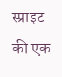स्प्राइट की एक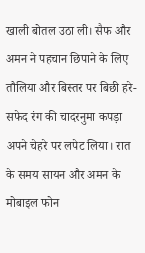खाली बोतल उठा ली। सैफ और अमन ने पहचान छिपाने के लिए तौलिया और बिस्तर पर बिछी हरे-सफेद रंग की चादरनुमा कपड़ा अपने चेहरे पर लपेट लिया। रात के समय सायन और अमन के मोबाइल फोन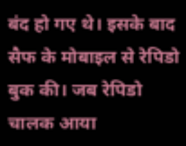बंद हो गए थे। इसके बाद सैफ के मोबाइल से रेपिडो बुक की। जब रेपिडो चालक आया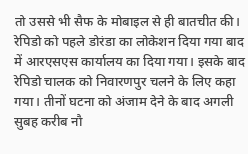तो उससे भी सैफ के मोबाइल से ही बातचीत की।
रेपिडो को पहले डोरंडा का लोकेशन दिया गया बाद में आरएसएस कार्यालय का दिया गया। इसके बाद रेपिडो चालक को निवारणपुर चलने के लिए कहा गया। तीनों घटना को अंजाम देने के बाद अगली सुबह करीब नौ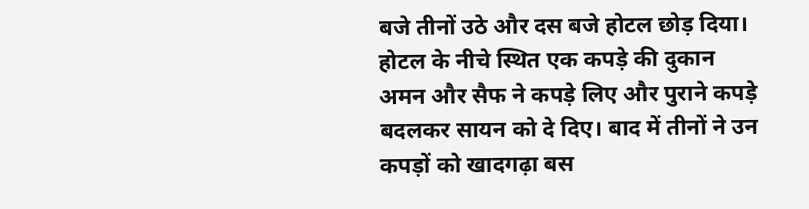बजे तीनों उठे और दस बजे होटल छोड़ दिया। होटल के नीचे स्थित एक कपड़े की दुकान अमन और सैफ ने कपड़े लिए और पुराने कपड़े बदलकर सायन को दे दिए। बाद में तीनों ने उन कपड़ों को खादगढ़ा बस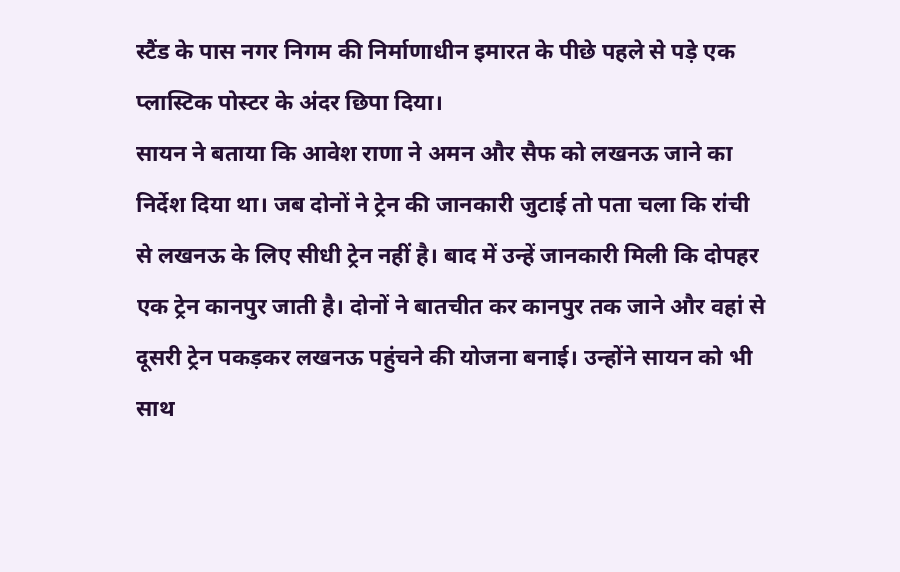स्टैंड के पास नगर निगम की निर्माणाधीन इमारत के पीछे पहले से पड़े एक प्लास्टिक पोस्टर के अंदर छिपा दिया।
सायन ने बताया कि आवेश राणा ने अमन और सैफ को लखनऊ जाने का निर्देश दिया था। जब दोनों ने ट्रेन की जानकारी जुटाई तो पता चला कि रांची से लखनऊ के लिए सीधी ट्रेन नहीं है। बाद में उन्हें जानकारी मिली कि दोपहर एक ट्रेन कानपुर जाती है। दोनों ने बातचीत कर कानपुर तक जाने और वहां से दूसरी ट्रेन पकड़कर लखनऊ पहुंचने की योजना बनाई। उन्होंने सायन को भी साथ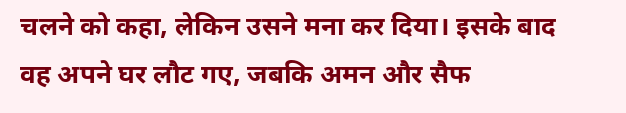चलने को कहा, लेकिन उसने मना कर दिया। इसके बाद वह अपने घर लौट गए, जबकि अमन और सैफ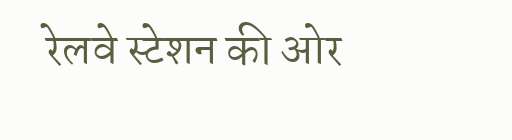रेलवे स्टेशन की ओर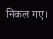निकल गए।